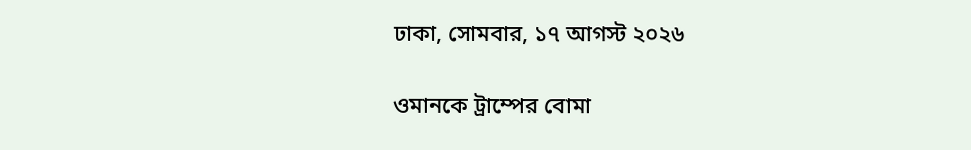ঢাকা, সোমবার, ১৭ আগস্ট ২০২৬

ওমানকে ট্রাম্পের বোমা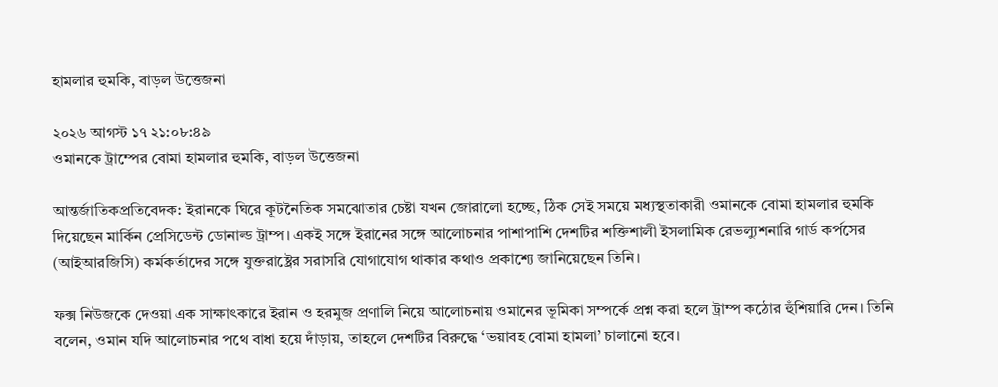হামলার হুমকি, বাড়ল উত্তেজনা

২০২৬ আগস্ট ১৭ ২১:০৮:৪৯
ওমানকে ট্রাম্পের বোমা হামলার হুমকি, বাড়ল উত্তেজনা

আন্তর্জাতিকপ্রতিবেদক: ইরানকে ঘিরে কূটনৈতিক সমঝোতার চেষ্টা যখন জোরালো হচ্ছে, ঠিক সেই সময়ে মধ্যস্থতাকারী ওমানকে বোমা হামলার হুমকি দিয়েছেন মার্কিন প্রেসিডেন্ট ডোনাল্ড ট্রাম্প। একই সঙ্গে ইরানের সঙ্গে আলোচনার পাশাপাশি দেশটির শক্তিশালী ইসলামিক রেভল্যুশনারি গার্ড কর্পসের (আইআরজিসি) কর্মকর্তাদের সঙ্গে যুক্তরাষ্ট্রের সরাসরি যোগাযোগ থাকার কথাও প্রকাশ্যে জানিয়েছেন তিনি।

ফক্স নিউজকে দেওয়া এক সাক্ষাৎকারে ইরান ও হরমুজ প্রণালি নিয়ে আলোচনায় ওমানের ভূমিকা সম্পর্কে প্রশ্ন করা হলে ট্রাম্প কঠোর হুঁশিয়ারি দেন। তিনি বলেন, ওমান যদি আলোচনার পথে বাধা হয়ে দাঁড়ায়, তাহলে দেশটির বিরুদ্ধে ‘ভয়াবহ বোমা হামলা’ চালানো হবে।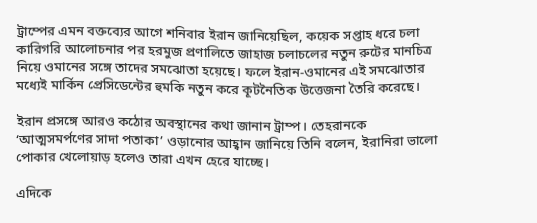ট্রাম্পের এমন বক্তব্যের আগে শনিবার ইরান জানিয়েছিল, কয়েক সপ্তাহ ধরে চলা কারিগরি আলোচনার পর হরমুজ প্রণালিতে জাহাজ চলাচলের নতুন রুটের মানচিত্র নিয়ে ওমানের সঙ্গে তাদের সমঝোতা হয়েছে। ফলে ইরান-ওমানের এই সমঝোতার মধ্যেই মার্কিন প্রেসিডেন্টের হুমকি নতুন করে কূটনৈতিক উত্তেজনা তৈরি করেছে।

ইরান প্রসঙ্গে আরও কঠোর অবস্থানের কথা জানান ট্রাম্প। তেহরানকে ‘আত্মসমর্পণের সাদা পতাকা’ ওড়ানোর আহ্বান জানিয়ে তিনি বলেন, ইরানিরা ভালো পোকার খেলোয়াড় হলেও তারা এখন হেরে যাচ্ছে।

এদিকে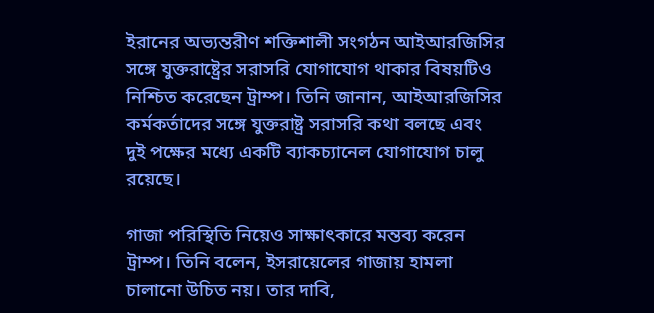ইরানের অভ্যন্তরীণ শক্তিশালী সংগঠন আইআরজিসির সঙ্গে যুক্তরাষ্ট্রের সরাসরি যোগাযোগ থাকার বিষয়টিও নিশ্চিত করেছেন ট্রাম্প। তিনি জানান, আইআরজিসির কর্মকর্তাদের সঙ্গে যুক্তরাষ্ট্র সরাসরি কথা বলছে এবং দুই পক্ষের মধ্যে একটি ব্যাকচ্যানেল যোগাযোগ চালু রয়েছে।

গাজা পরিস্থিতি নিয়েও সাক্ষাৎকারে মন্তব্য করেন ট্রাম্প। তিনি বলেন, ইসরায়েলের গাজায় হামলা চালানো উচিত নয়। তার দাবি,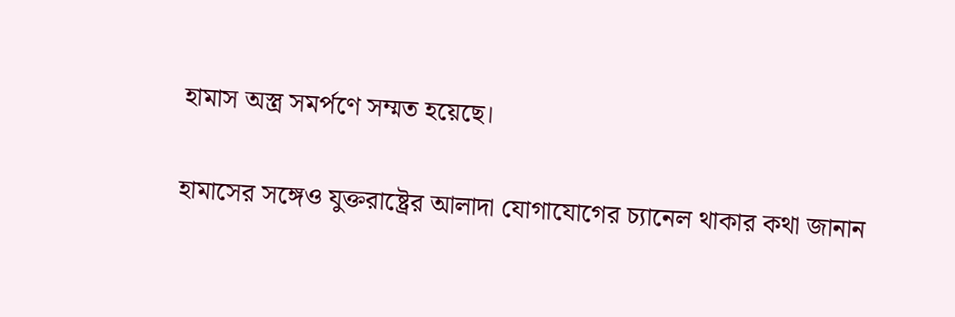হামাস অস্ত্র সমর্পণে সম্মত হয়েছে।

হামাসের সঙ্গেও যুক্তরাষ্ট্রের আলাদা যোগাযোগের চ্যানেল থাকার কথা জানান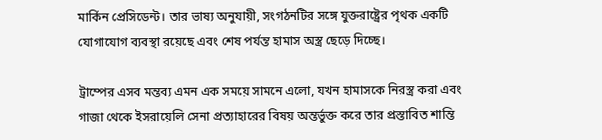মার্কিন প্রেসিডেন্ট। তার ভাষ্য অনুযায়ী, সংগঠনটির সঙ্গে যুক্তরাষ্ট্রের পৃথক একটি যোগাযোগ ব্যবস্থা রয়েছে এবং শেষ পর্যন্ত হামাস অস্ত্র ছেড়ে দিচ্ছে।

ট্রাম্পের এসব মন্তব্য এমন এক সময়ে সামনে এলো, যখন হামাসকে নিরস্ত্র করা এবং গাজা থেকে ইসরায়েলি সেনা প্রত্যাহারের বিষয় অন্তর্ভুক্ত করে তার প্রস্তাবিত শান্তি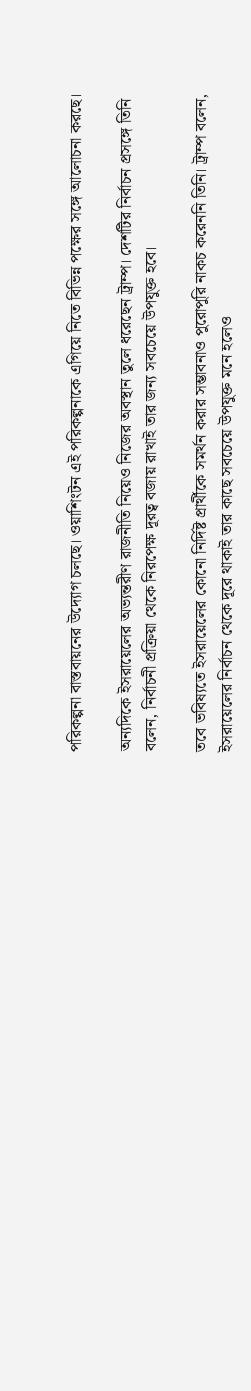পরিকল্পনা বাস্তবায়নের উদ্যোগ চলছে। ওয়াশিংটন এই পরিকল্পনাকে এগিয়ে নিতে বিভিন্ন পক্ষের সঙ্গে আলোচনা করছে।

অন্যদিকে ইসরায়েলের অভ্যন্তরীণ রাজনীতি নিয়েও নিজের অবস্থান তুলে ধরেছেন ট্রাম্প। দেশটির নির্বাচন প্রসঙ্গে তিনি বলেন, নির্বাচনী প্রক্রিয়া থেকে নিরপেক্ষ দূরত্ব বজায় রাখাই তার জন্য সবচেয়ে উপযুক্ত হবে।

তবে ভবিষ্যতে ইসরায়েলের কোনো নির্দিষ্ট প্রার্থীকে সমর্থন করার সম্ভাবনাও পুরোপুরি নাকচ করেননি তিনি। ট্রাম্প বলেন, ইসরায়েলের নির্বাচন থেকে দূরে থাকাই তার কাছে সবচেয়ে উপযুক্ত মনে হলেও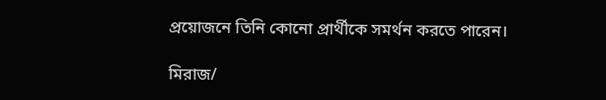প্রয়োজনে তিনি কোনো প্রার্থীকে সমর্থন করতে পারেন।

মিরাজ/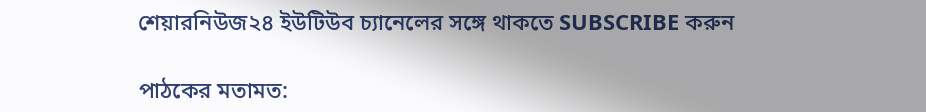শেয়ারনিউজ২৪ ইউটিউব চ্যানেলের সঙ্গে থাকতে SUBSCRIBE করুন

পাঠকের মতামত: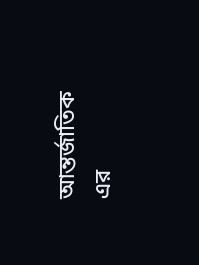আন্তর্জাতিক এর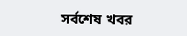সর্বশেষ খবর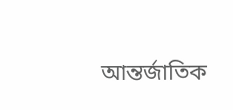আন্তর্জাতিক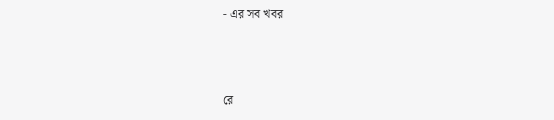- এর সব খবর



রে